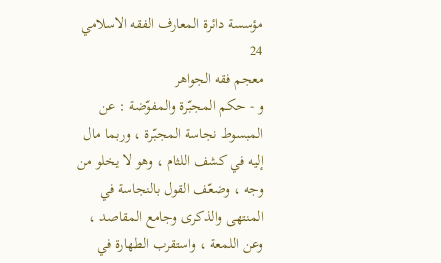مؤسسة دائرة المعارف الفقه الاسلامي
24
معجم فقه الجواهر
و - حكم المجبّرة والمفوّضة : عن المبسوط نجاسة المجبّرة ، وربما مال إليه في كشف اللثام ، وهو لا يخلو من وجه ، وضعّف القول بالنجاسة في المنتهى والذكرى وجامع المقاصد ، وعن اللمعة ، واستقرب الطهارة في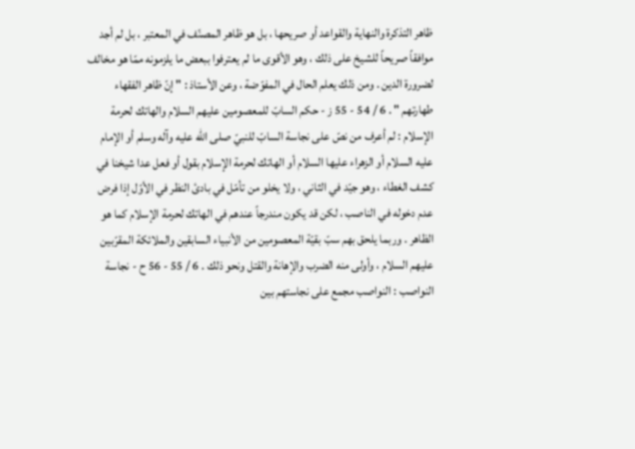ظاهر التذكرة والنهاية والقواعد أو صريحها ، بل هو ظاهر المصنّف في المعتبر ، بل لم أجد موافقاً صريحاً للشيخ على ذلك ، وهو الأقوى ما لم يعترفوا ببعض ما يلزمونه ممّا هو مخالف لضرورة الدين . ومن ذلك يعلم الحال في المفوّضة ، وعن الأستاذ : " إنّ ظاهر الفقهاء طهارتهم " . 6 / 54 - 55 ز - حكم السابّ للمعصومين عليهم السلام والهاتك لحرمة الإسلام : لم أعرف من نصّ على نجاسة السابّ للنبيّ صلى الله عليه وآله وسلم أو الإمام عليه السلام أو الزهراء عليها السلام أو الهاتك لحرمة الإسلام بقول أو فعل عدا شيخنا في كشف الغطاء ، وهو جيّد في الثاني ، ولا يخلو من تأمّل في بادئ النظر في الأوّل إذا فرض عدم دخوله في الناصب ، لكن قد يكون مندرجاً عندهم في الهاتك لحرمة الإسلام كما هو الظاهر . وربما يلحق بهم سبّ بقيّة المعصومين من الأنبياء السابقين والملائكة المقرّبين عليهم السلام ، وأولى منه الضرب والإهانة والقتل ونحو ذلك . 6 / 55 - 56 ح - نجاسة النواصب : النواصب مجمع على نجاستهم بين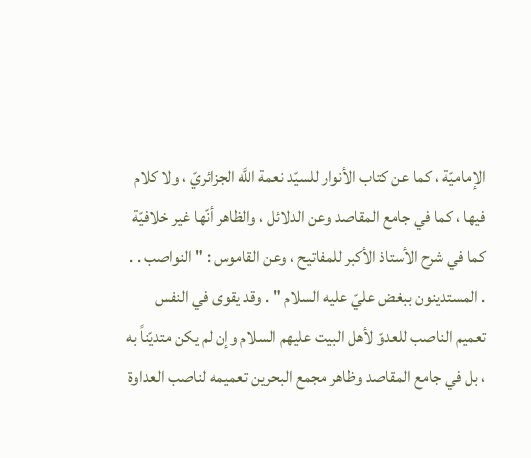الإماميّة ، كما عن كتاب الأنوار للسيّد نعمة اللَّه الجزائريّ ، ولا كلام فيها ، كما في جامع المقاصد وعن الدلائل ، والظاهر أنّها غير خلافيّة كما في شرح الأستاذ الأكبر للمفاتيح ، وعن القاموس : " النواصب . . . المستدينون ببغض عليّ عليه السلام " . وقد يقوى في النفس تعميم الناصب للعدوّ لأهل البيت عليهم السلام وإن لم يكن متديّناً به ، بل في جامع المقاصد وظاهر مجمع البحرين تعميمه لناصب العداوة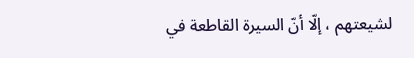لشيعتهم ، إلّا أنّ السيرة القاطعة في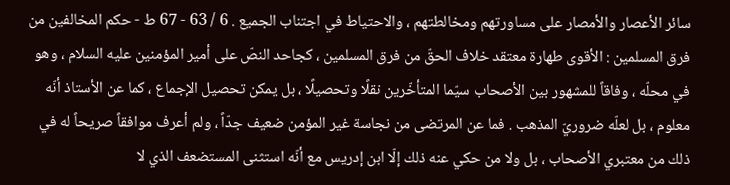سائر الأعصار والأمصار على مساورتهم ومخالطتهم ، والاحتياط في اجتناب الجميع . 6 / 63 - 67 ط - حكم المخالفين من فرق المسلمين : الأقوى طهارة معتقد خلاف الحقّ من فرق المسلمين ، كجاحد النصّ على أمير المؤمنين عليه السلام ، وهو في محلّه ، وفاقاً للمشهور بين الأصحاب سيّما المتأخّرين نقلًا وتحصيلًا ، بل يمكن تحصيل الإجماع ، كما عن الأستاذ أنّه معلوم ، بل لعلّه ضروريّ المذهب . فما عن المرتضى من نجاسة غير المؤمن ضعيف جدّاً ، ولم أعرف موافقاً صريحاً له في ذلك من معتبري الأصحاب ، بل ولا من حكي عنه ذلك إلّا ابن إدريس مع أنّه استثنى المستضعف الذي لا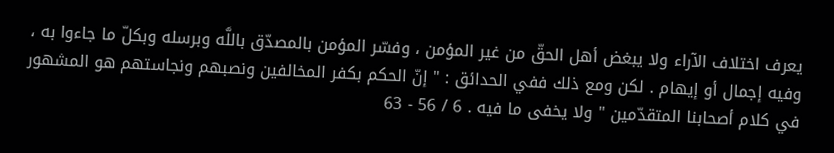يعرف اختلاف الآراء ولا يبغض أهل الحقّ من غير المؤمن ، وفسّر المؤمن بالمصدّق باللَّه وبرسله وبكلّ ما جاءوا به ، وفيه إجمال أو إيهام . لكن ومع ذلك ففي الحدائق : " إنّ الحكم بكفر المخالفين ونصبهم ونجاستهم هو المشهور في كلام أصحابنا المتقدّمين " ولا يخفى ما فيه . 6 / 56 - 63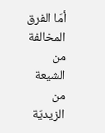أمّا الفرق المخالفة من الشيعة من الزيديّة